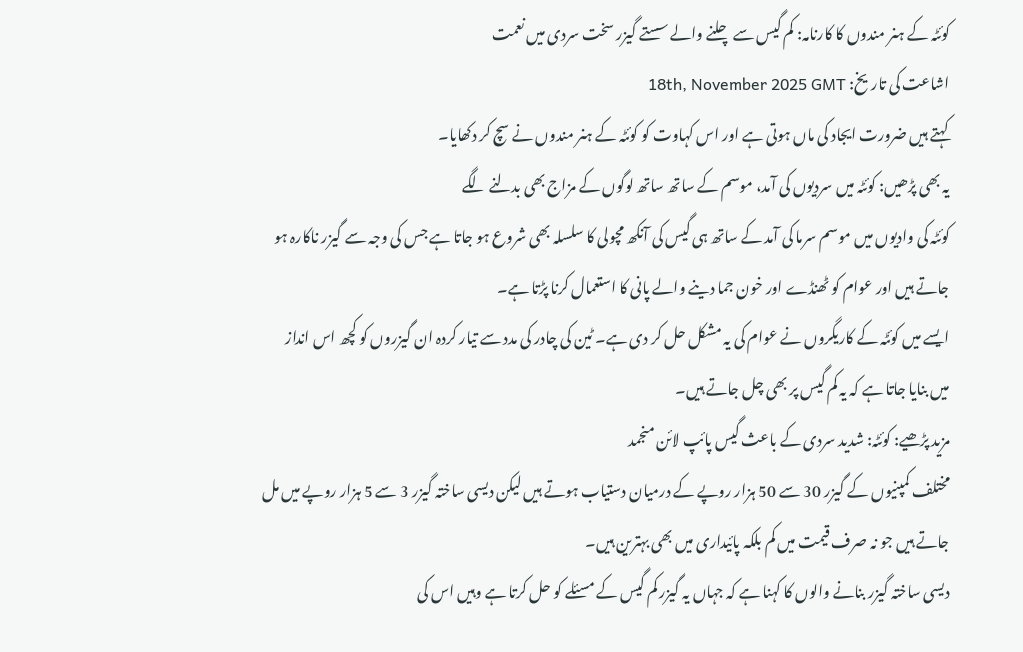کوئٹہ کے ہنر مندوں کا کارنامہ: کم گیس سے چلنے والے سستے گیزر سخت سردی میں نعمت
اشاعت کی تاریخ: 18th, November 2025 GMT
کہتے ہیں ضرورت ایجاد کی ماں ہوتی ہے اور اس کہاوت کو کوئٹہ کے ہنر مندوں نے سچ کر دکھایا۔
یہ بھی پڑھیں: کوئٹہ میں سردیوں کی آمد، موسم کے ساتھ ساتھ لوگوں کے مزاج بھی بدلنے لگے
کوئٹہ کی وادیوں میں موسم سرما کی آمد کے ساتھ ہی گیس کی آنکھ مچولی کا سلسلہ بھی شروع ہو جاتا ہے جس کی وجہ سے گیزر ناکارہ ہو جاتے ہیں اور عوام کو ٹھنڈے اور خون جما دینے والے پانی کا استعمال کرنا پڑتا ہے۔
ایسے میں کوئٹہ کے کاریگروں نے عوام کی یہ مشکل حل کر دی ہے۔ ٹین کی چادر کی مدد سے تیار کردہ ان گیزروں کو کچھ اس انداز میں بنایا جاتا ہے کہ یہ کم گیس پر بھی چل جاتے ہیں۔
مزید پڑھیے: کوئٹہ: شدید سردی کے باعث گیس پائپ لائن منجمد
مختلف کمپنیوں کے گیزر 30 سے 50 ہزار روپے کے درمیان دستیاب ہوتے ہیں لیکن دیسی ساختہ گیزر 3 سے 5 ہزار روپے میں مل جاتے ہیں جو نہ صرف قیمت میں کم بلکہ پائیداری میں بھی بہترین ہیں۔
دیسی ساختہ گیزر بنانے والوں کا کہنا ہے کہ جہاں یہ گیزر کم گیس کے مسئلے کو حل کرتا ہے وہیں اس کی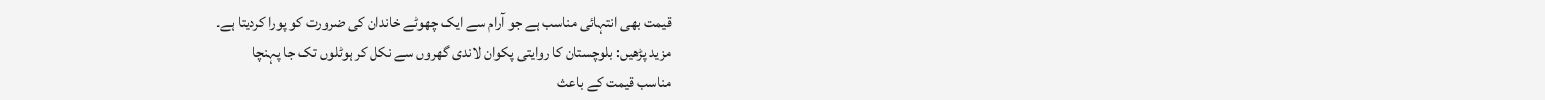قیمت بھی انتہائی مناسب ہے جو آرام سے ایک چھوٹے خاندان کی ضرورت کو پورا کردیتا ہے۔
مزید پڑھیں: بلوچستان کا روایتی پکوان لاندی گھروں سے نکل کر ہوٹلوں تک جا پہنچا
مناسب قیمت کے باعث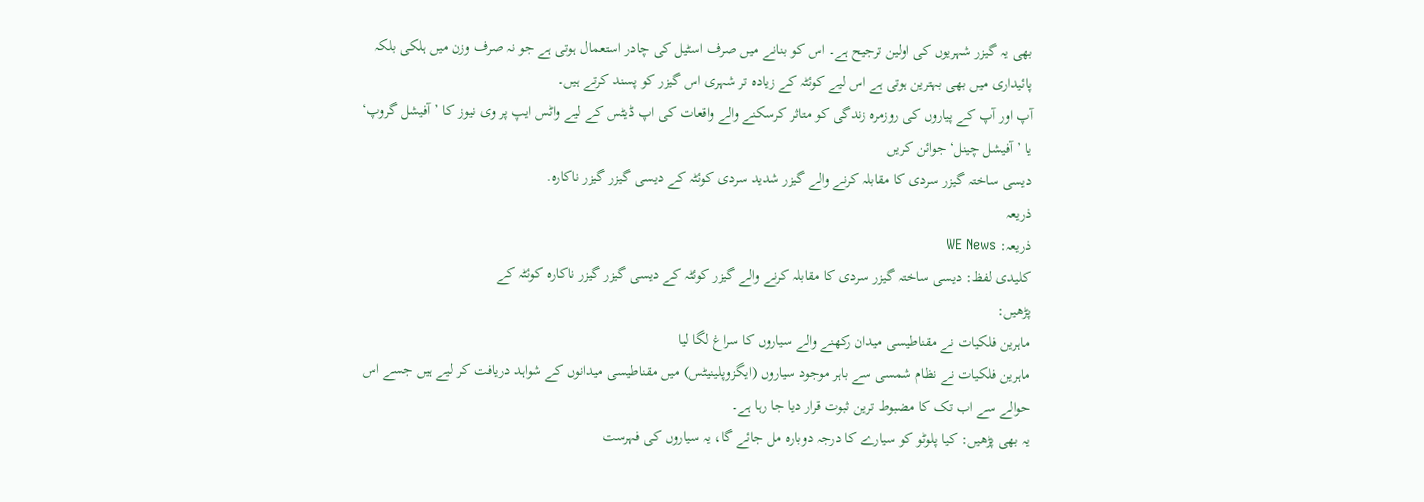بھی یہ گیزر شہریوں کی اولین ترجیح ہے۔ اس کو بنانے میں صرف اسٹیل کی چادر استعمال ہوتی ہے جو نہ صرف وزن میں ہلکی بلکہ پائیداری میں بھی بہترین ہوتی ہے اس لیے کوئٹہ کے زیادہ تر شہری اس گیزر کو پسند کرتے ہیں۔
آپ اور آپ کے پیاروں کی روزمرہ زندگی کو متاثر کرسکنے والے واقعات کی اپ ڈیٹس کے لیے واٹس ایپ پر وی نیوز کا ’آفیشل گروپ‘ یا ’آفیشل چینل‘ جوائن کریں
دیسی ساختہ گیزر سردی کا مقابلہ کرنے والے گیزر شدید سردی کوئٹہ کے دیسی گیزر گیزر ناکارہ.
ذریعہ
ذریعہ: WE News
کلیدی لفظ: دیسی ساختہ گیزر سردی کا مقابلہ کرنے والے گیزر کوئٹہ کے دیسی گیزر گیزر ناکارہ کوئٹہ کے
پڑھیں:
ماہرین فلکیات نے مقناطیسی میدان رکھنے والے سیاروں کا سراغ لگا لیا
ماہرین فلکیات نے نظام شمسی سے باہر موجود سیاروں (ایگزوپلینیٹس) میں مقناطیسی میدانوں کے شواہد دریافت کر لیے ہیں جسے اس حوالے سے اب تک کا مضبوط ترین ثبوت قرار دیا جا رہا ہے۔
یہ بھی پڑھیں: کیا پلوٹو کو سیارے کا درجہ دوبارہ مل جائے گا، یہ سیاروں کی فہرست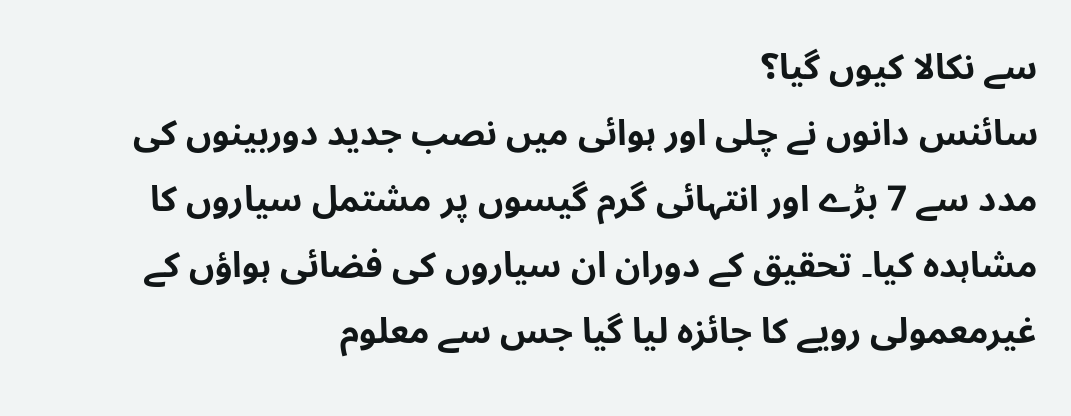سے نکالا کیوں گیا؟
سائنس دانوں نے چلی اور ہوائی میں نصب جدید دوربینوں کی مدد سے 7 بڑے اور انتہائی گرم گیسوں پر مشتمل سیاروں کا مشاہدہ کیا۔ تحقیق کے دوران ان سیاروں کی فضائی ہواؤں کے غیرمعمولی رویے کا جائزہ لیا گیا جس سے معلوم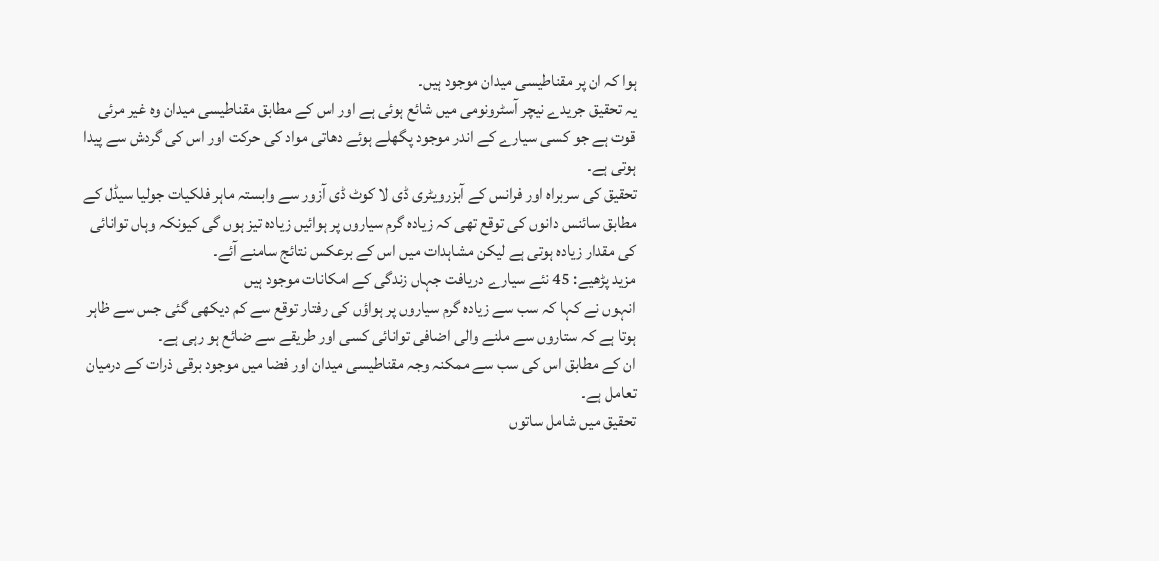ہوا کہ ان پر مقناطیسی میدان موجود ہیں۔
یہ تحقیق جریدے نیچر آسٹرونومی میں شائع ہوئی ہے اور اس کے مطابق مقناطیسی میدان وہ غیر مرئی قوت ہے جو کسی سیارے کے اندر موجود پگھلے ہوئے دھاتی مواد کی حرکت اور اس کی گردش سے پیدا ہوتی ہے۔
تحقیق کی سربراہ اور فرانس کے آبزرویٹری ڈی لا کوٹ ڈی آزور سے وابستہ ماہر فلکیات جولیا سیڈل کے مطابق سائنس دانوں کی توقع تھی کہ زیادہ گرم سیاروں پر ہوائیں زیادہ تیز ہوں گی کیونکہ وہاں توانائی کی مقدار زیادہ ہوتی ہے لیکن مشاہدات میں اس کے برعکس نتائج سامنے آئے۔
مزید پڑھیے: 45 نئے سیارے دریافت جہاں زندگی کے امکانات موجود ہیں
انہوں نے کہا کہ سب سے زیادہ گرم سیاروں پر ہواؤں کی رفتار توقع سے کم دیکھی گئی جس سے ظاہر ہوتا ہے کہ ستاروں سے ملنے والی اضافی توانائی کسی اور طریقے سے ضائع ہو رہی ہے۔
ان کے مطابق اس کی سب سے ممکنہ وجہ مقناطیسی میدان اور فضا میں موجود برقی ذرات کے درمیان تعامل ہے۔
تحقیق میں شامل ساتوں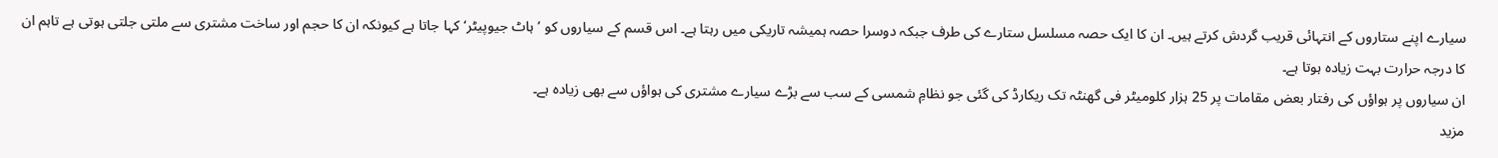سیارے اپنے ستاروں کے انتہائی قریب گردش کرتے ہیں۔ ان کا ایک حصہ مسلسل ستارے کی طرف جبکہ دوسرا حصہ ہمیشہ تاریکی میں رہتا ہے۔ اس قسم کے سیاروں کو ’ہاٹ جیوپیٹر‘ کہا جاتا ہے کیونکہ ان کا حجم اور ساخت مشتری سے ملتی جلتی ہوتی ہے تاہم ان کا درجہ حرارت بہت زیادہ ہوتا ہے۔
ان سیاروں پر ہواؤں کی رفتار بعض مقامات پر 25 ہزار کلومیٹر فی گھنٹہ تک ریکارڈ کی گئی جو نظامِ شمسی کے سب سے بڑے سیارے مشتری کی ہواؤں سے بھی زیادہ ہے۔
مزید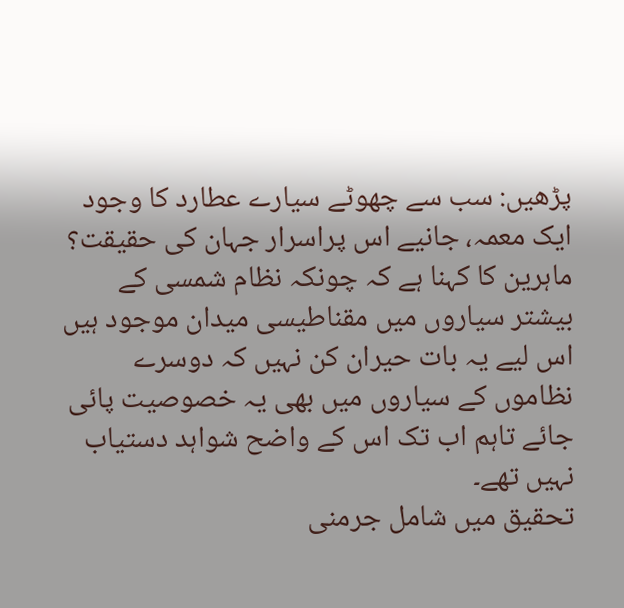پڑھیں: سب سے چھوٹے سیارے عطارد کا وجود ایک معمہ، جانیے اس پراسرار جہان کی حقیقت؟
ماہرین کا کہنا ہے کہ چونکہ نظام شمسی کے بیشتر سیاروں میں مقناطیسی میدان موجود ہیں اس لیے یہ بات حیران کن نہیں کہ دوسرے نظاموں کے سیاروں میں بھی یہ خصوصیت پائی جائے تاہم اب تک اس کے واضح شواہد دستیاب نہیں تھے۔
تحقیق میں شامل جرمنی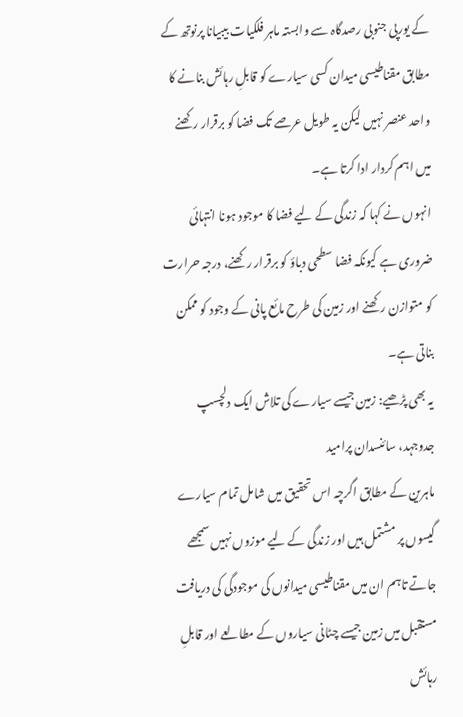کے یورپی جنوبی رصدگاہ سے وابستہ ماہر فلکیات بیبیانا پرنوتھ کے مطابق مقناطیسی میدان کسی سیارے کو قابلِ رہائش بنانے کا واحد عنصر نہیں لیکن یہ طویل عرصے تک فضا کو برقرار رکھنے میں اہم کردار ادا کرتا ہے۔
انہوں نے کہا کہ زندگی کے لیے فضا کا موجود ہونا انتہائی ضروری ہے کیونکہ فضا سطحی دباؤ کو برقرار رکھنے، درجہ حرارت کو متوازن رکھنے اور زمین کی طرح مائع پانی کے وجود کو ممکن بناتی ہے۔
یہ بھی پڑھیے: زمین جیسے سیارے کی تلاش ایک دلچسپ جدوجہد، سائنسدان پرامید
ماہرین کے مطابق اگرچہ اس تحقیق میں شامل تمام سیارے گیسوں پر مشتمل ہیں اور زندگی کے لیے موزوں نہیں سمجھے جاتے تاہم ان میں مقناطیسی میدانوں کی موجودگی کی دریافت مستقبل میں زمین جیسے چٹانی سیاروں کے مطالعے اور قابلِ رہائش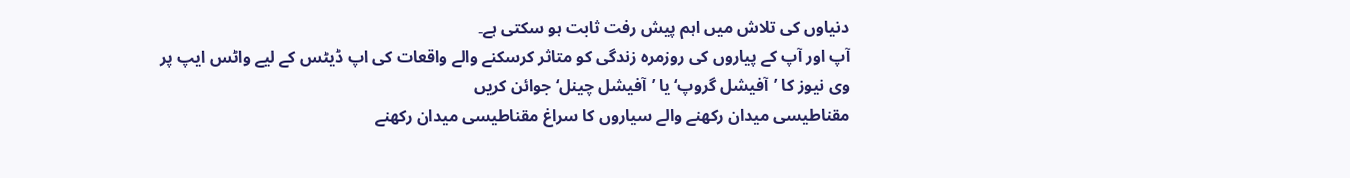دنیاوں کی تلاش میں اہم پیش رفت ثابت ہو سکتی ہے۔
آپ اور آپ کے پیاروں کی روزمرہ زندگی کو متاثر کرسکنے والے واقعات کی اپ ڈیٹس کے لیے واٹس ایپ پر وی نیوز کا ’آفیشل گروپ‘ یا ’آفیشل چینل‘ جوائن کریں
مقناطیسی میدان رکھنے والے سیاروں کا سراغ مقناطیسی میدان رکھنے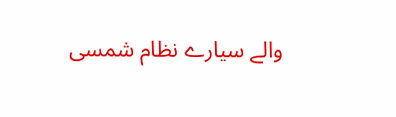والے سیارے نظام شمسی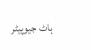ہاٹ جیوپیٹر